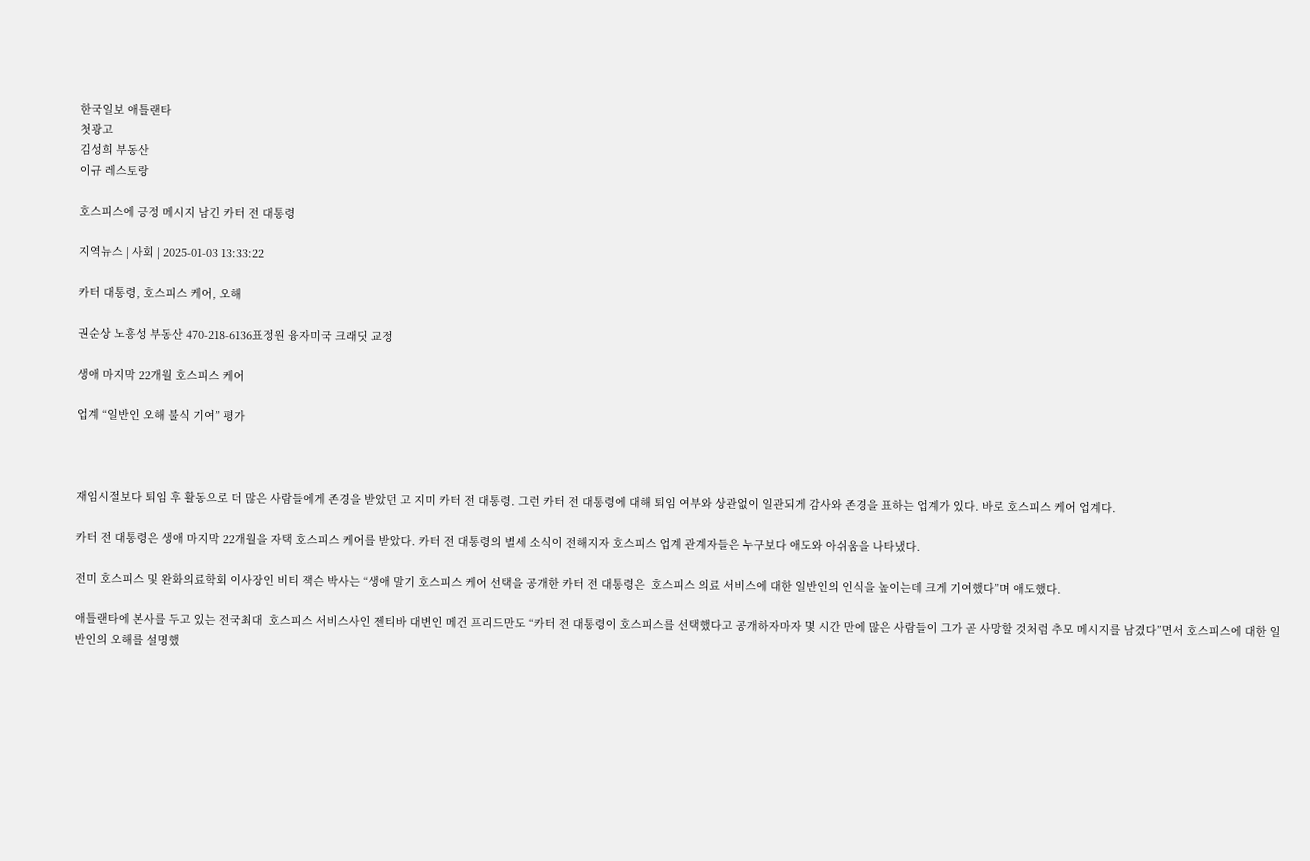한국일보 애틀랜타
첫광고
김성희 부동산
이규 레스토랑

호스피스에 긍정 메시지 남긴 카터 전 대통령

지역뉴스 | 사회 | 2025-01-03 13:33:22

카터 대통령, 호스피스 케어, 오해

권순상 노흥성 부동산 470-218-6136표정원 융자미국 크래딧 교정

생애 마지막 22개월 호스피스 케어

업계 “일반인 오해 불식 기여” 평가



재임시절보다 퇴임 후 활동으로 더 많은 사람들에게 존경을 받았던 고 지미 카터 전 대통령. 그런 카터 전 대통령에 대해 퇴임 여부와 상관없이 일관되게 감사와 존경을 표하는 업계가 있다. 바로 호스피스 케어 업계다.

카터 전 대통령은 생애 마지막 22개월을 자택 호스피스 케어를 받았다. 카터 전 대통령의 별세 소식이 전해지자 호스피스 업계 관계자들은 누구보다 애도와 아쉬움을 나타냈다.

전미 호스피스 및 완화의료학회 이사장인 비티 잭슨 박사는 “생애 말기 호스피스 케어 선택을 공개한 카터 전 대통령은  호스피스 의료 서비스에 대한 일반인의 인식을 높이는데 크게 기여했다”며 애도했다.

애틀랜타에 본사를 두고 있는 전국최대  호스피스 서비스사인 젠티바 대변인 메건 프리드만도 “카터 전 대통령이 호스피스를 선택했다고 공개하자마자 몇 시간 만에 많은 사람들이 그가 곧 사망할 것처럼 추모 메시지를 남겼다”면서 호스피스에 대한 일반인의 오해를 설명했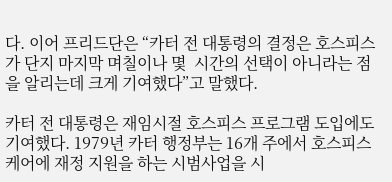다. 이어 프리드단은 “카터 전 대통령의 결정은 호스피스가 단지 마지막 며칠이나 몇  시간의 선택이 아니라는 점을 알리는데 크게 기여했다”고 말했다.

카터 전 대통령은 재임시절 호스피스 프로그램 도입에도 기여했다. 1979년 카터 행정부는 16개 주에서 호스피스 케어에 재정 지원을 하는 시범사업을 시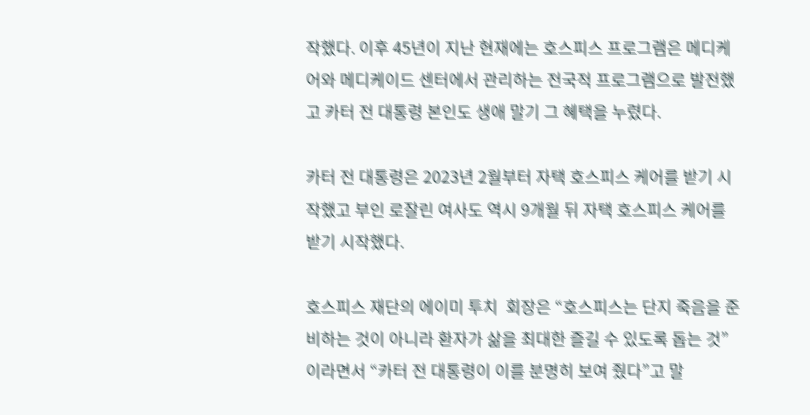작했다. 이후 45년이 지난 현재에는 호스피스 프로그램은 메디케어와 메디케이드 센터에서 관리하는 전국적 프로그램으로 발전했고 카터 전 대통령 본인도 생애 말기 그 혜택을 누렸다.

카터 전 대통령은 2023년 2월부터 자택 호스피스 케어를 받기 시작했고 부인 로잘린 여사도 역시 9개월 뒤 자택 호스피스 케어를 받기 시작했다.

호스피스 재단의 에이미 투치  회장은 “호스피스는 단지 죽음을 준비하는 것이 아니라 환자가 삶을 최대한 즐길 수 있도록 돕는 것”이라면서 “카터 전 대통령이 이를 분명히 보여 줬다”고 말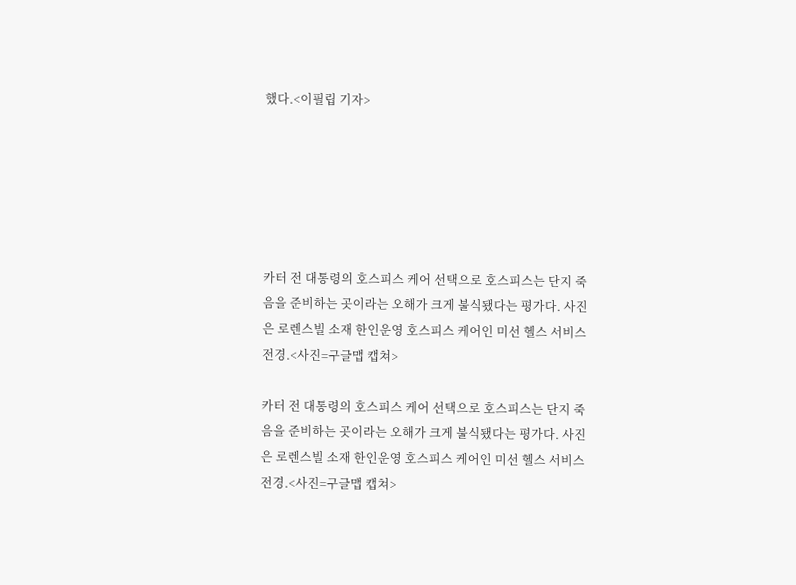했다.<이필립 기자>






카터 전 대통령의 호스피스 케어 선택으로 호스피스는 단지 죽음을 준비하는 곳이라는 오해가 크게 불식됐다는 평가다. 사진은 로렌스빌 소재 한인운영 호스피스 케어인 미선 헬스 서비스 전경.<사진=구글맵 캡쳐>

카터 전 대통령의 호스피스 케어 선택으로 호스피스는 단지 죽음을 준비하는 곳이라는 오해가 크게 불식됐다는 평가다. 사진은 로렌스빌 소재 한인운영 호스피스 케어인 미선 헬스 서비스 전경.<사진=구글맵 캡쳐>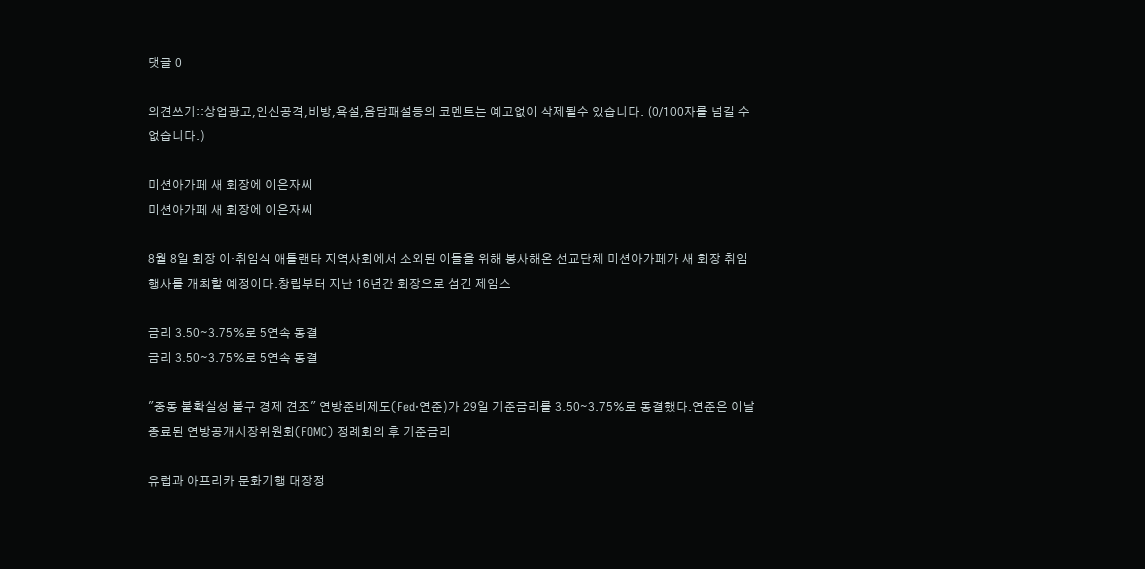댓글 0

의견쓰기::상업광고,인신공격,비방,욕설,음담패설등의 코멘트는 예고없이 삭제될수 있습니다. (0/100자를 넘길 수 없습니다.)

미션아가페 새 회장에 이은자씨
미션아가페 새 회장에 이은자씨

8월 8일 회장 이·취임식 애틀랜타 지역사회에서 소외된 이들을 위해 봉사해온 선교단체 미션아가페가 새 회장 취임 행사를 개최할 예정이다.창립부터 지난 16년간 회장으로 섬긴 제임스

금리 3.50∼3.75%로 5연속 동결
금리 3.50∼3.75%로 5연속 동결

"중동 불확실성 불구 경제 견조" 연방준비제도(Fed·연준)가 29일 기준금리를 3.50∼3.75%로 동결했다.연준은 이날 종료된 연방공개시장위원회(FOMC) 정례회의 후 기준금리

유럽과 아프리카 문화기행 대장정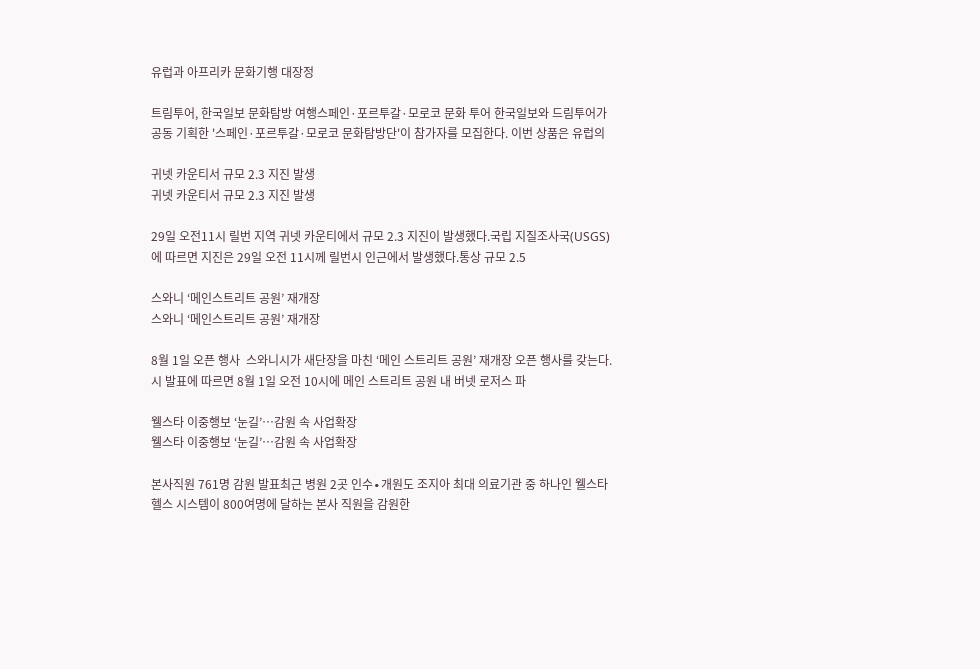유럽과 아프리카 문화기행 대장정

트림투어, 한국일보 문화탐방 여행스페인·포르투갈·모로코 문화 투어 한국일보와 드림투어가 공동 기획한 '스페인·포르투갈·모로코 문화탐방단'이 참가자를 모집한다. 이번 상품은 유럽의

귀넷 카운티서 규모 2.3 지진 발생
귀넷 카운티서 규모 2.3 지진 발생

29일 오전11시 릴번 지역 귀넷 카운티에서 규모 2.3 지진이 발생했다.국립 지질조사국(USGS)에 따르면 지진은 29일 오전 11시께 릴번시 인근에서 발생했다.통상 규모 2.5

스와니 ‘메인스트리트 공원’ 재개장
스와니 ‘메인스트리트 공원’ 재개장

8월 1일 오픈 행사  스와니시가 새단장을 마친 ‘메인 스트리트 공원’ 재개장 오픈 행사를 갖는다.시 발표에 따르면 8월 1일 오전 10시에 메인 스트리트 공원 내 버넷 로저스 파

웰스타 이중행보 ‘눈길’…감원 속 사업확장
웰스타 이중행보 ‘눈길’…감원 속 사업확장

본사직원 761명 감원 발표최근 병원 2곳 인수∙개원도 조지아 최대 의료기관 중 하나인 웰스타 헬스 시스템이 800여명에 달하는 본사 직원을 감원한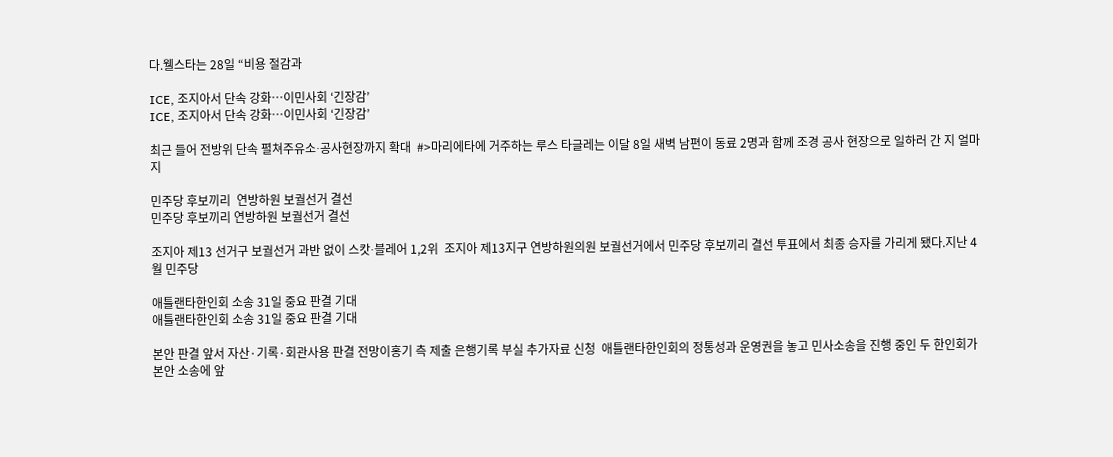다.웰스타는 28일 “비용 절감과

ICE, 조지아서 단속 강화…이민사회 ‘긴장감’
ICE, 조지아서 단속 강화…이민사회 ‘긴장감’

최근 들어 전방위 단속 펼쳐주유소∙공사현장까지 확대  #>마리에타에 거주하는 루스 타글레는 이달 8일 새벽 남편이 동료 2명과 함께 조경 공사 현장으로 일하러 간 지 얼마 지

민주당 후보끼리  연방하원 보궐선거 결선
민주당 후보끼리 연방하원 보궐선거 결선

조지아 제13 선거구 보궐선거 과반 없이 스캇∙블레어 1,2위  조지아 제13지구 연방하원의원 보궐선거에서 민주당 후보끼리 결선 투표에서 최종 승자를 가리게 됐다.지난 4월 민주당

애틀랜타한인회 소송 31일 중요 판결 기대
애틀랜타한인회 소송 31일 중요 판결 기대

본안 판결 앞서 자산·기록·회관사용 판결 전망이홍기 측 제출 은행기록 부실 추가자료 신청  애틀랜타한인회의 정통성과 운영권을 놓고 민사소송을 진행 중인 두 한인회가 본안 소송에 앞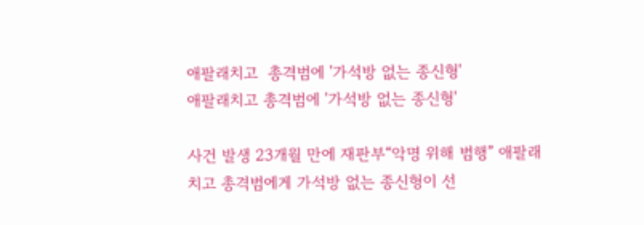애팔래치고  총격범에 '가석방 없는 종신형'
애팔래치고 총격범에 '가석방 없는 종신형'

사건 발생 23개월 만에 재판부“악명 위해 범행” 애팔래치고 총격범에게 가석방 없는 종신형이 선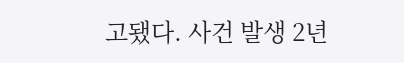고됐다. 사건 발생 2년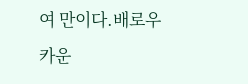여 만이다.배로우 카운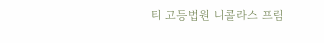티 고등법원 니콜라스 프림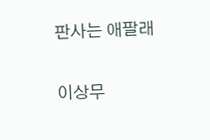판사는 애팔래

이상무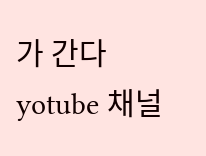가 간다 yotube 채널